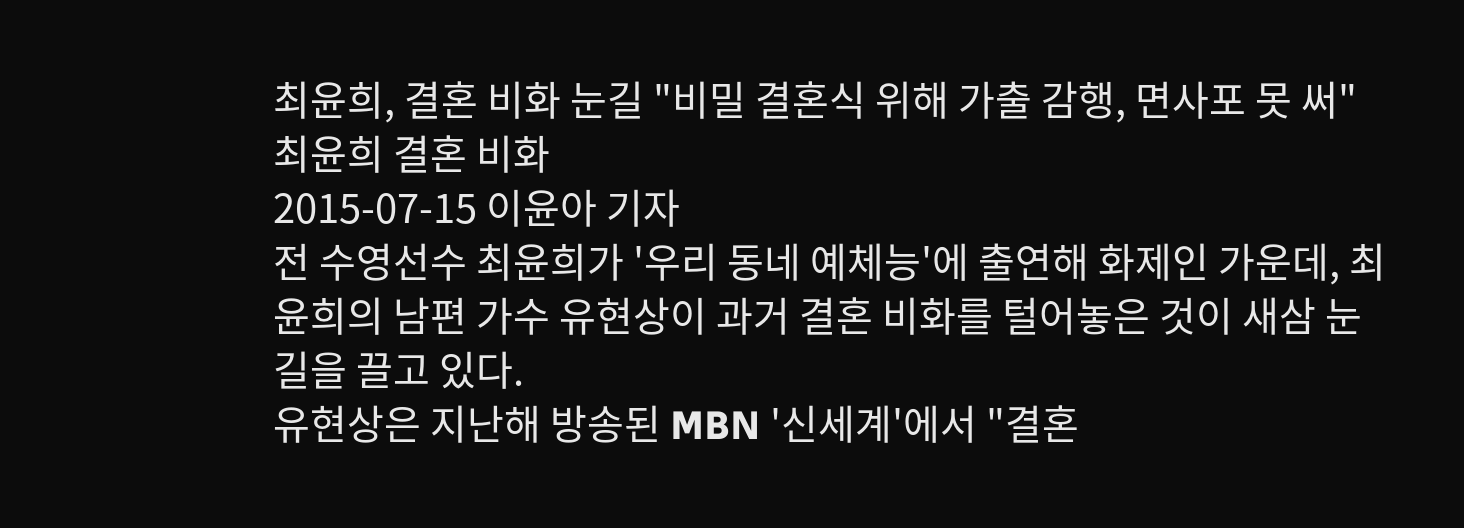최윤희, 결혼 비화 눈길 "비밀 결혼식 위해 가출 감행, 면사포 못 써"
최윤희 결혼 비화
2015-07-15 이윤아 기자
전 수영선수 최윤희가 '우리 동네 예체능'에 출연해 화제인 가운데, 최윤희의 남편 가수 유현상이 과거 결혼 비화를 털어놓은 것이 새삼 눈길을 끌고 있다.
유현상은 지난해 방송된 MBN '신세계'에서 "결혼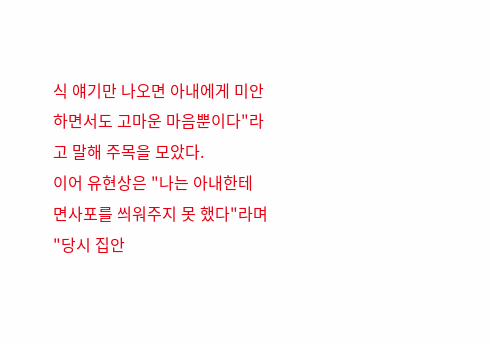식 얘기만 나오면 아내에게 미안하면서도 고마운 마음뿐이다"라고 말해 주목을 모았다.
이어 유현상은 "나는 아내한테 면사포를 씌워주지 못 했다"라며 "당시 집안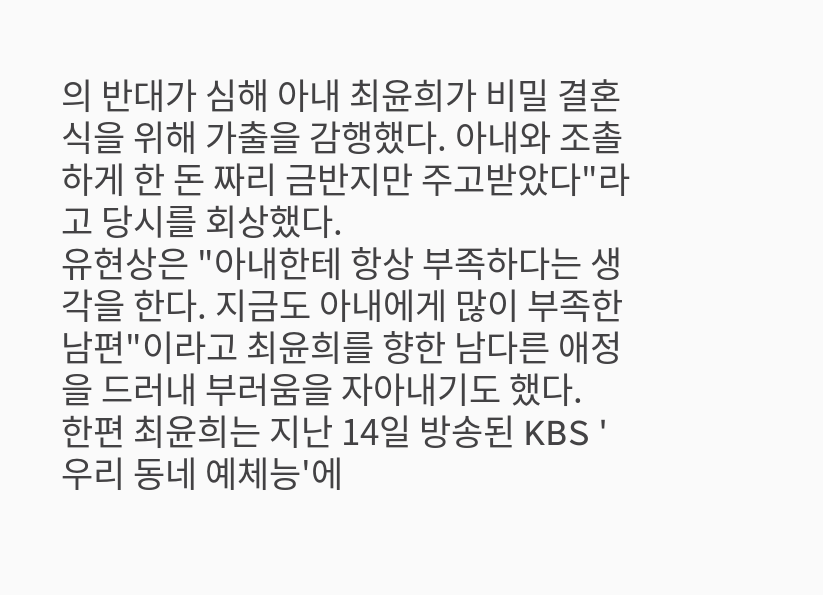의 반대가 심해 아내 최윤희가 비밀 결혼식을 위해 가출을 감행했다. 아내와 조촐하게 한 돈 짜리 금반지만 주고받았다"라고 당시를 회상했다.
유현상은 "아내한테 항상 부족하다는 생각을 한다. 지금도 아내에게 많이 부족한 남편"이라고 최윤희를 향한 남다른 애정을 드러내 부러움을 자아내기도 했다.
한편 최윤희는 지난 14일 방송된 KBS '우리 동네 예체능'에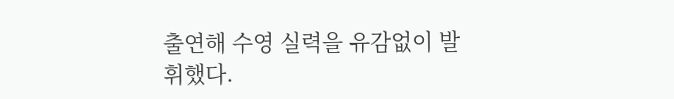출연해 수영 실력을 유감없이 발휘했다.